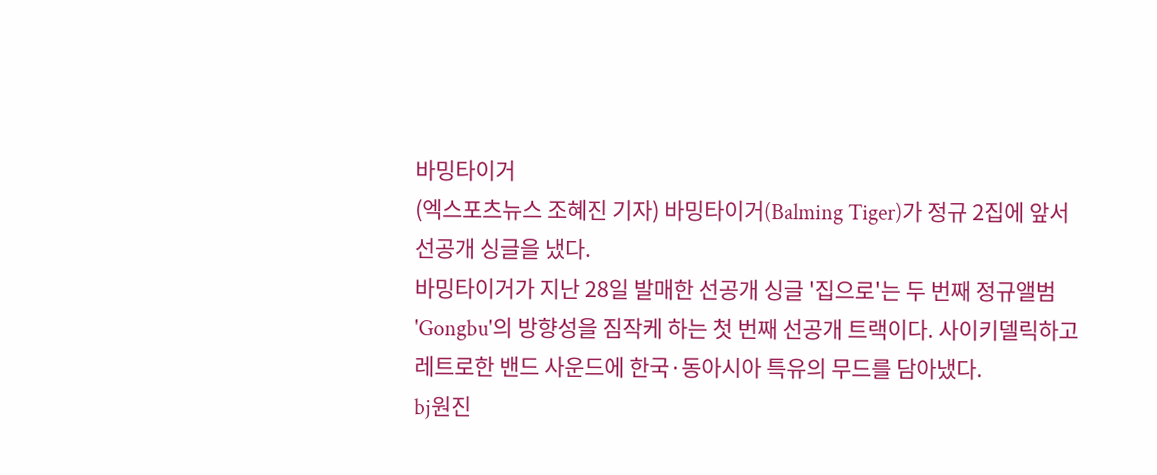바밍타이거
(엑스포츠뉴스 조혜진 기자) 바밍타이거(Balming Tiger)가 정규 2집에 앞서 선공개 싱글을 냈다.
바밍타이거가 지난 28일 발매한 선공개 싱글 '집으로'는 두 번째 정규앨범 'Gongbu'의 방향성을 짐작케 하는 첫 번째 선공개 트랙이다. 사이키델릭하고 레트로한 밴드 사운드에 한국·동아시아 특유의 무드를 담아냈다.
bj원진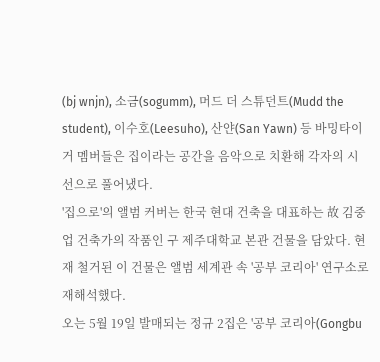(bj wnjn), 소금(sogumm), 머드 더 스튜던트(Mudd the student), 이수호(Leesuho), 산얀(San Yawn) 등 바밍타이거 멤버들은 집이라는 공간을 음악으로 치환해 각자의 시선으로 풀어냈다.
'집으로'의 앨범 커버는 한국 현대 건축을 대표하는 故 김중업 건축가의 작품인 구 제주대학교 본관 건물을 담았다. 현재 철거된 이 건물은 앨범 세계관 속 '공부 코리아' 연구소로 재해석했다.
오는 5월 19일 발매되는 정규 2집은 '공부 코리아(Gongbu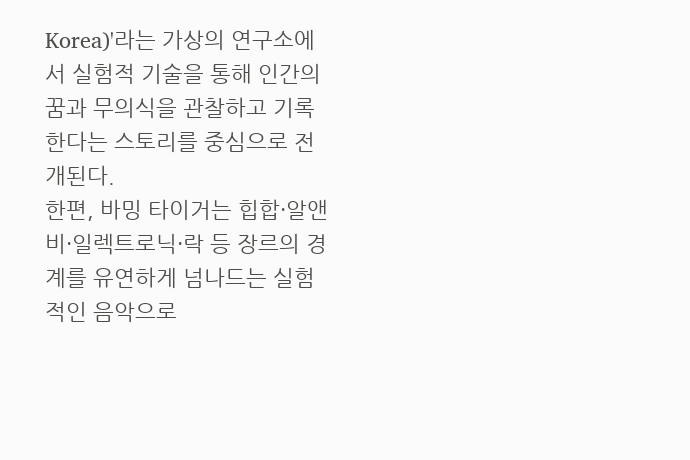Korea)'라는 가상의 연구소에서 실험적 기술을 통해 인간의 꿈과 무의식을 관찰하고 기록한다는 스토리를 중심으로 전개된다.
한편, 바밍 타이거는 힙합·알앤비·일렉트로닉·락 등 장르의 경계를 유연하게 넘나드는 실험적인 음악으로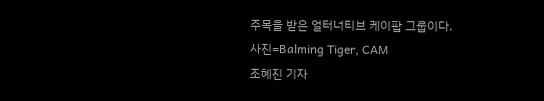주목을 받은 얼터너티브 케이팝 그룹이다.
사진=Balming Tiger, CAM
조혜진 기자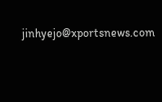jinhyejo@xportsnews.com